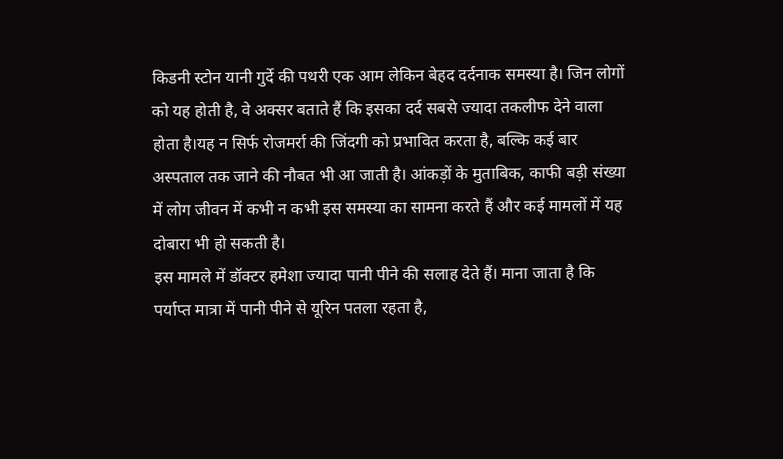किडनी स्टोन यानी गुर्दे की पथरी एक आम लेकिन बेहद दर्दनाक समस्या है। जिन लोगों को यह होती है, वे अक्सर बताते हैं कि इसका दर्द सबसे ज्यादा तकलीफ देने वाला होता है।यह न सिर्फ रोजमर्रा की जिंदगी को प्रभावित करता है, बल्कि कई बार अस्पताल तक जाने की नौबत भी आ जाती है। आंकड़ों के मुताबिक, काफी बड़ी संख्या में लोग जीवन में कभी न कभी इस समस्या का सामना करते हैं और कई मामलों में यह दोबारा भी हो सकती है।
इस मामले में डॉक्टर हमेशा ज्यादा पानी पीने की सलाह देते हैं। माना जाता है कि पर्याप्त मात्रा में पानी पीने से यूरिन पतला रहता है,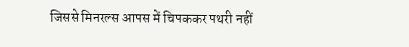जिससे मिनरल्स आपस में चिपककर पथरी नहीं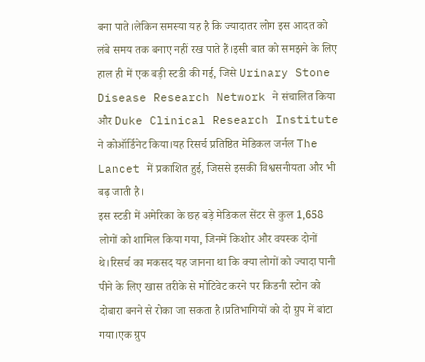बना पाते।लेकिन समस्या यह है कि ज्यादातर लोग इस आदत को लंबे समय तक बनाए नहीं रख पाते हैं।इसी बात को समझने के लिए हाल ही में एक बड़ी स्टडी की गई, जिसे Urinary Stone Disease Research Network ने संचालित किया और Duke Clinical Research Institute ने कोऑर्डिनेट किया।यह रिसर्च प्रतिष्ठित मेडिकल जर्नल The Lancet में प्रकाशित हुई, जिससे इसकी विश्वसनीयता और भी बढ़ जाती है।
इस स्टडी में अमेरिका के छह बड़े मेडिकल सेंटर से कुल 1,658 लोगों को शामिल किया गया, जिनमें किशोर और वयस्क दोनों थे।रिसर्च का मकसद यह जानना था कि क्या लोगों को ज्यादा पानी पीने के लिए खास तरीके से मोटिवेट करने पर किडनी स्टोन को दोबारा बनने से रोका जा सकता है।प्रतिभागियों को दो ग्रुप में बांटा गया।एक ग्रुप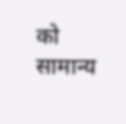को सामान्य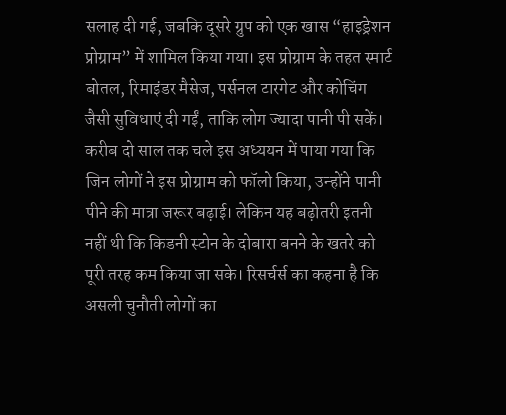सलाह दी गई, जबकि दूसरे ग्रुप को एक खास “हाइड्रेशन प्रोग्राम” में शामिल किया गया। इस प्रोग्राम के तहत स्मार्ट बोतल, रिमाइंडर मैसेज, पर्सनल टारगेट और कोचिंग जैसी सुविधाएं दी गईं, ताकि लोग ज्यादा पानी पी सकें।
करीब दो साल तक चले इस अध्ययन में पाया गया कि जिन लोगों ने इस प्रोग्राम को फॉलो किया, उन्होंने पानी पीने की मात्रा जरूर बढ़ाई। लेकिन यह बढ़ोतरी इतनी नहीं थी कि किडनी स्टोन के दोबारा बनने के खतरे को पूरी तरह कम किया जा सके। रिसर्चर्स का कहना है कि असली चुनौती लोगों का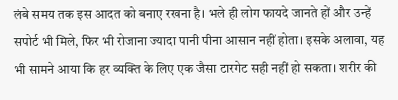लंबे समय तक इस आदत को बनाए रखना है। भले ही लोग फायदे जानते हों और उन्हें सपोर्ट भी मिले, फिर भी रोजाना ज्यादा पानी पीना आसान नहीं होता। इसके अलावा, यह भी सामने आया कि हर व्यक्ति के लिए एक जैसा टारगेट सही नहीं हो सकता। शरीर की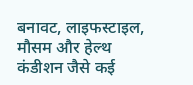बनावट, लाइफस्टाइल, मौसम और हेल्थ कंडीशन जैसे कई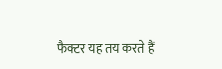फैक्टर यह तय करते हैं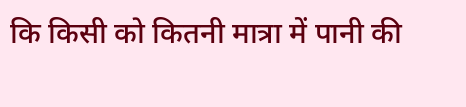कि किसी को कितनी मात्रा में पानी की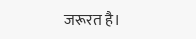जरूरत है।